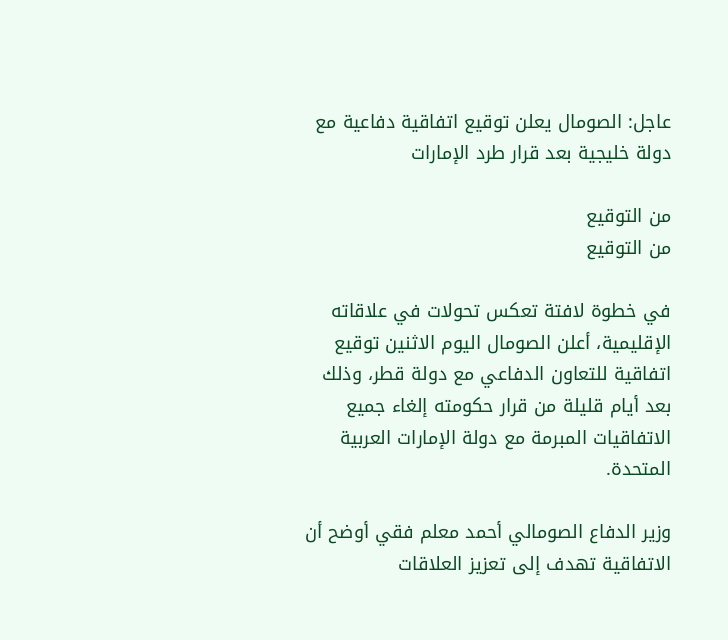عاجل: الصومال يعلن توقيع اتفاقية دفاعية مع دولة خليجية بعد قرار طرد الإمارات

من التوقيع
من التوقيع

في خطوة لافتة تعكس تحولات في علاقاته الإقليمية، أعلن الصومال اليوم الاثنين توقيع اتفاقية للتعاون الدفاعي مع دولة قطر، وذلك بعد أيام قليلة من قرار حكومته إلغاء جميع الاتفاقيات المبرمة مع دولة الإمارات العربية المتحدة.

وزير الدفاع الصومالي أحمد معلم فقي أوضح أن الاتفاقية تهدف إلى تعزيز العلاقات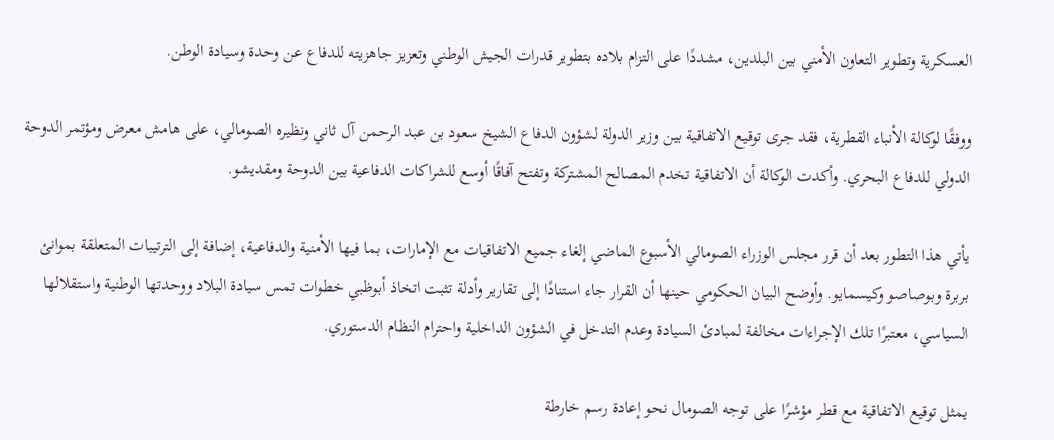العسكرية وتطوير التعاون الأمني بين البلدين، مشددًا على التزام بلاده بتطوير قدرات الجيش الوطني وتعزيز جاهزيته للدفاع عن وحدة وسيادة الوطن.

ووفقًا لوكالة الأنباء القطرية، فقد جرى توقيع الاتفاقية بين وزير الدولة لشؤون الدفاع الشيخ سعود بن عبد الرحمن آل ثاني ونظيره الصومالي، على هامش معرض ومؤتمر الدوحة الدولي للدفاع البحري. وأكدت الوكالة أن الاتفاقية تخدم المصالح المشتركة وتفتح آفاقًا أوسع للشراكات الدفاعية بين الدوحة ومقديشو.

يأتي هذا التطور بعد أن قرر مجلس الوزراء الصومالي الأسبوع الماضي إلغاء جميع الاتفاقيات مع الإمارات، بما فيها الأمنية والدفاعية، إضافة إلى الترتيبات المتعلقة بموانئ بربرة وبوصاصو وكيسمايو. وأوضح البيان الحكومي حينها أن القرار جاء استنادًا إلى تقارير وأدلة تثبت اتخاذ أبوظبي خطوات تمس سيادة البلاد ووحدتها الوطنية واستقلالها السياسي، معتبرًا تلك الإجراءات مخالفة لمبادئ السيادة وعدم التدخل في الشؤون الداخلية واحترام النظام الدستوري.

يمثل توقيع الاتفاقية مع قطر مؤشرًا على توجه الصومال نحو إعادة رسم خارطة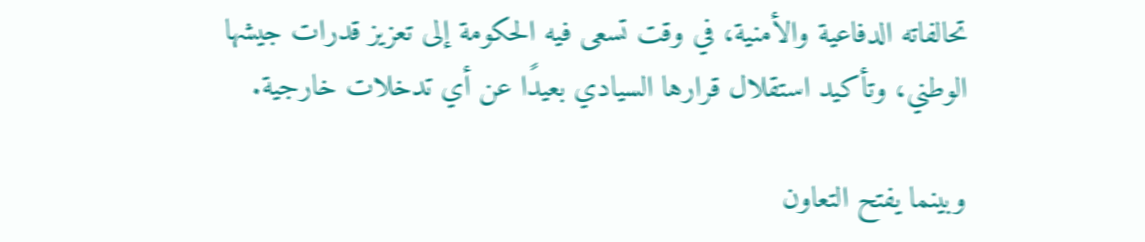تحالفاته الدفاعية والأمنية، في وقت تسعى فيه الحكومة إلى تعزيز قدرات جيشها الوطني، وتأكيد استقلال قرارها السيادي بعيدًا عن أي تدخلات خارجية.

وبينما يفتح التعاون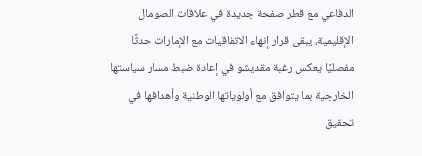الدفاعي مع قطر صفحة جديدة في علاقات الصومال الإقليمية، يبقى قرار إنهاء الاتفاقيات مع الإمارات حدثًا مفصليًا يعكس رغبة مقديشو في إعادة ضبط مسار سياستها الخارجية بما يتوافق مع أولوياتها الوطنية وأهدافها في تحقيق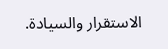الاستقرار والسيادة.